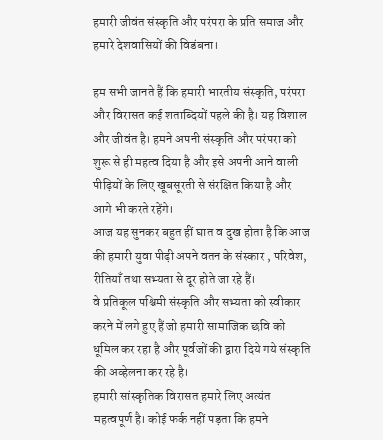हमारी जीवंत संस्कृति और परंपरा के प्रति समाज और हमारे देशवासियों की विडंबना।

हम सभी जानते हैं कि हमारी भारतीय संस्कृति, परंपरा और विरासत कई शताब्दियों पहले की है। यह विशाल और जीवंत है। हमने अपनी संस्कृति और परंपरा को शुरू से ही महत्व दिया है और इसे अपनी आने वाली पीढ़ियों के लिए खूबसूरती से संरक्षित किया है और आगे भी करते रहेंगे।
आज यह सुनकर बहुत हीं घात व दुख होता है कि आज की हमारी युवा पीढ़ी अपने वतन के संस्कार , परिवेश, रीतियाँ तथा सभ्यता से दूर होते जा रहे हैं।
वे प्रतिकूल पश्चिमी संस्कृति और सभ्यता को स्वीकार करने में लगे हुए हैं जो हमारी सामाजिक छवि को धूमिल कर रहा है और पूर्वजों की द्वारा दिये गये संस्कृति की अव्हेलना कर रहे है।
हमारी सांस्कृतिक विरासत हमारे लिए अत्यंत महत्वपूर्ण है। कोई फर्क नहीं पड़ता कि हमने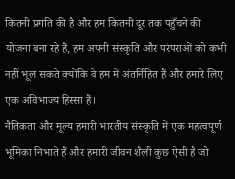कितनी प्रगति की है और हम कितनी दूर तक पहुँचने की योजना बना रहे हैं, हम अपनी संस्कृति और परंपराओं को कभी नहीं भूल सकते क्योंकि वे हम में अंतर्निहित हैं और हमारे लिए एक अविभाज्य हिस्सा हैं।
नैतिकता और मूल्य हमारी भारतीय संस्कृति में एक महत्वपूर्ण भूमिका निभाते हैं और हमारी जीवन शैली कुछ ऐसी है जो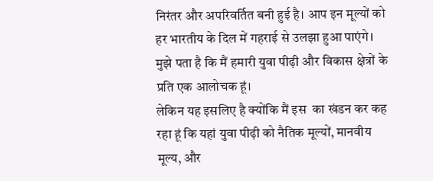निरंतर और अपरिवर्तित बनी हुई है। आप इन मूल्यों को हर भारतीय के दिल में गहराई से उलझा हुआ पाएंगे।
मुझे पता है कि मैं हमारी युवा पीढ़ी और विकास क्षेत्रों के प्रति एक आलोचक हूं।
लेकिन यह इसलिए है क्योंकि मैं इस  का खंडन कर कह रहा हूं कि यहां युवा पीढ़ी को नैतिक मूल्यों, मानवीय मूल्य, और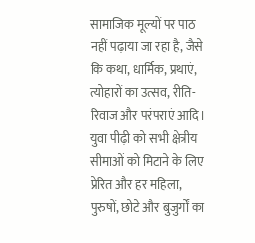सामाजिक मूल्यों पर पाठ नहीं पढ़ाया जा रहा है, जैसे कि कथा, धार्मिक, प्रथाएं, त्योहारों का उत्सव, रीति-रिवाज और परंपराएं आदि। युवा पीढ़ी को सभी क्षेत्रीय सीमाओं को मिटाने के लिए प्रेरित और हर महिला, पुरुषों, छोटे और बुजुर्गों का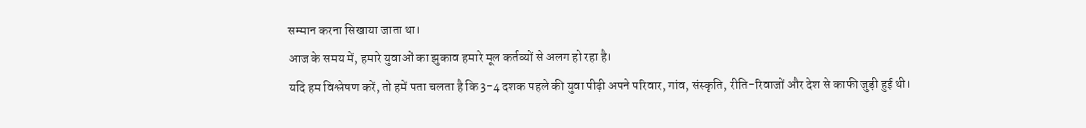सम्मान करना सिखाया जाता था।
आज के समय में, हमारे युवाओं का झुकाव हमारे मूल कर्तव्यों से अलग हो रहा है।
यदि हम विश्लेषण करें, तो हमें पता चलता है कि 3-4 दशक पहले की युवा पीढ़ी अपने परिवार, गांव, संस्कृति, रीति-रिवाजों और देश से काफी जुड़ी हुई थी।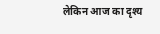लेकिन आज का दृश्य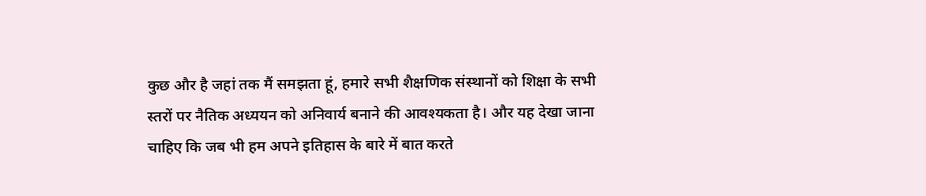कुछ और है जहां तक मैं समझता हूं, हमारे सभी शैक्षणिक संस्थानों को शिक्षा के सभी स्तरों पर नैतिक अध्ययन को अनिवार्य बनाने की आवश्यकता है। और यह देखा जाना चाहिए कि जब भी हम अपने इतिहास के बारे में बात करते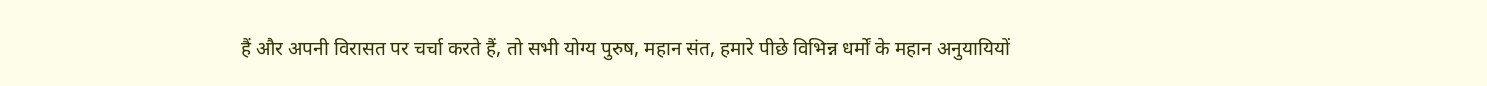हैं और अपनी विरासत पर चर्चा करते हैं, तो सभी योग्य पुरुष, महान संत, हमारे पीछे विभिन्न धर्मों के महान अनुयायियों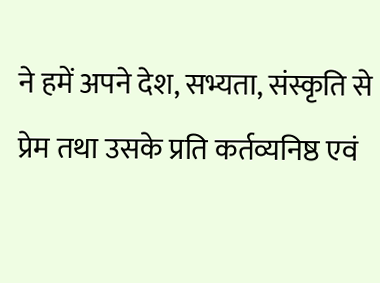ने हमें अपने देश, सभ्यता, संस्कृति से प्रेम तथा उसके प्रति कर्तव्यनिष्ठ एवं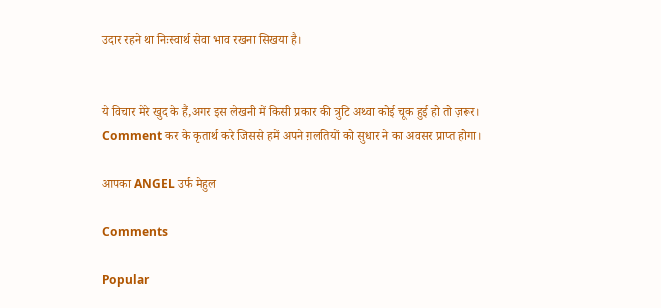उदार रहने था निःस्वार्थ सेवा भाव रखना सिखया है।


ये विचार मेरे खुद के हैं,अगर इस लेखनी में किसी प्रकार की त्रुटि अथ्वा कोई चूक हुई हो तो ज़रूर।
Comment कर के कृतार्थ करे जिससे हमें अपने ग़लतियों को सुधार ने का अवसर प्राप्त होगा।

आपका ANGEL उर्फ मेहुल

Comments

Popular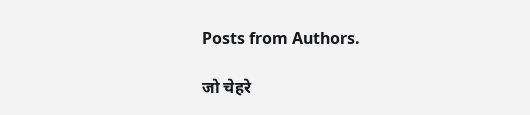Posts from Authors.

जो चेहरे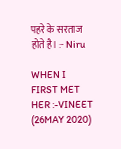पहरे के सरताज होते है। :- Niru

WHEN I FIRST MET HER :-VINEET (26MAY 2020)